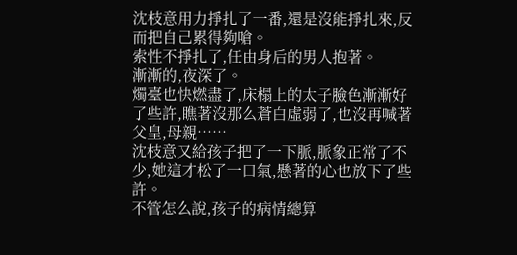沈枝意用力掙扎了一番,還是沒能掙扎來,反而把自己累得夠嗆。
索性不掙扎了,任由身后的男人抱著。
漸漸的,夜深了。
燭臺也快燃盡了,床榻上的太子臉色漸漸好了些許,瞧著沒那么蒼白虛弱了,也沒再喊著父皇,母親……
沈枝意又給孩子把了一下脈,脈象正常了不少,她這才松了一口氣,懸著的心也放下了些許。
不管怎么說,孩子的病情總算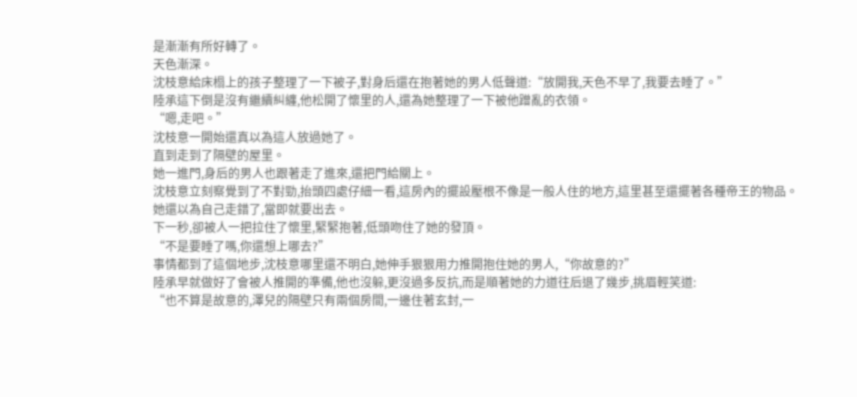是漸漸有所好轉了。
天色漸深。
沈枝意給床榻上的孩子整理了一下被子,對身后還在抱著她的男人低聲道:“放開我,天色不早了,我要去睡了。”
陸承這下倒是沒有繼續糾纏,他松開了懷里的人,還為她整理了一下被他蹭亂的衣領。
“嗯,走吧。”
沈枝意一開始還真以為這人放過她了。
直到走到了隔壁的屋里。
她一進門,身后的男人也跟著走了進來,還把門給關上。
沈枝意立刻察覺到了不對勁,抬頭四處仔細一看,這房內的擺設壓根不像是一般人住的地方,這里甚至還擺著各種帝王的物品。
她還以為自己走錯了,當即就要出去。
下一秒,卻被人一把拉住了懷里,緊緊抱著,低頭吻住了她的發頂。
“不是要睡了嗎,你還想上哪去?”
事情都到了這個地步,沈枝意哪里還不明白,她伸手狠狠用力推開抱住她的男人,“你故意的?”
陸承早就做好了會被人推開的準備,他也沒躲,更沒過多反抗,而是順著她的力道往后退了幾步,挑眉輕笑道:
“也不算是故意的,澤兒的隔壁只有兩個房間,一邊住著玄封,一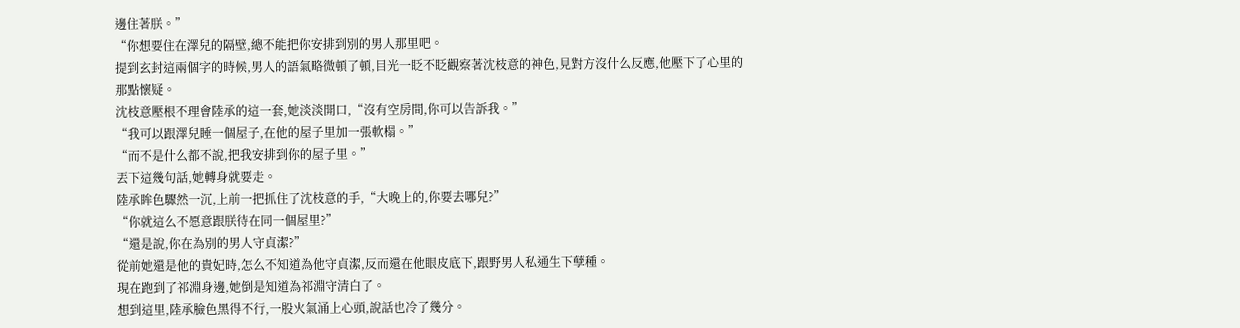邊住著朕。”
“你想要住在澤兒的隔壁,總不能把你安排到別的男人那里吧。
提到玄封這兩個字的時候,男人的語氣略微頓了頓,目光一眨不眨觀察著沈枝意的神色,見對方沒什么反應,他壓下了心里的那點懷疑。
沈枝意壓根不理會陸承的這一套,她淡淡開口,“沒有空房間,你可以告訴我。”
“我可以跟澤兒睡一個屋子,在他的屋子里加一張軟榻。”
“而不是什么都不說,把我安排到你的屋子里。”
丟下這幾句話,她轉身就要走。
陸承眸色驟然一沉,上前一把抓住了沈枝意的手,“大晚上的,你要去哪兒?”
“你就這么不愿意跟朕待在同一個屋里?”
“還是說,你在為別的男人守貞潔?”
從前她還是他的貴妃時,怎么不知道為他守貞潔,反而還在他眼皮底下,跟野男人私通生下孽種。
現在跑到了祁淵身邊,她倒是知道為祁淵守清白了。
想到這里,陸承臉色黑得不行,一股火氣涌上心頭,說話也冷了幾分。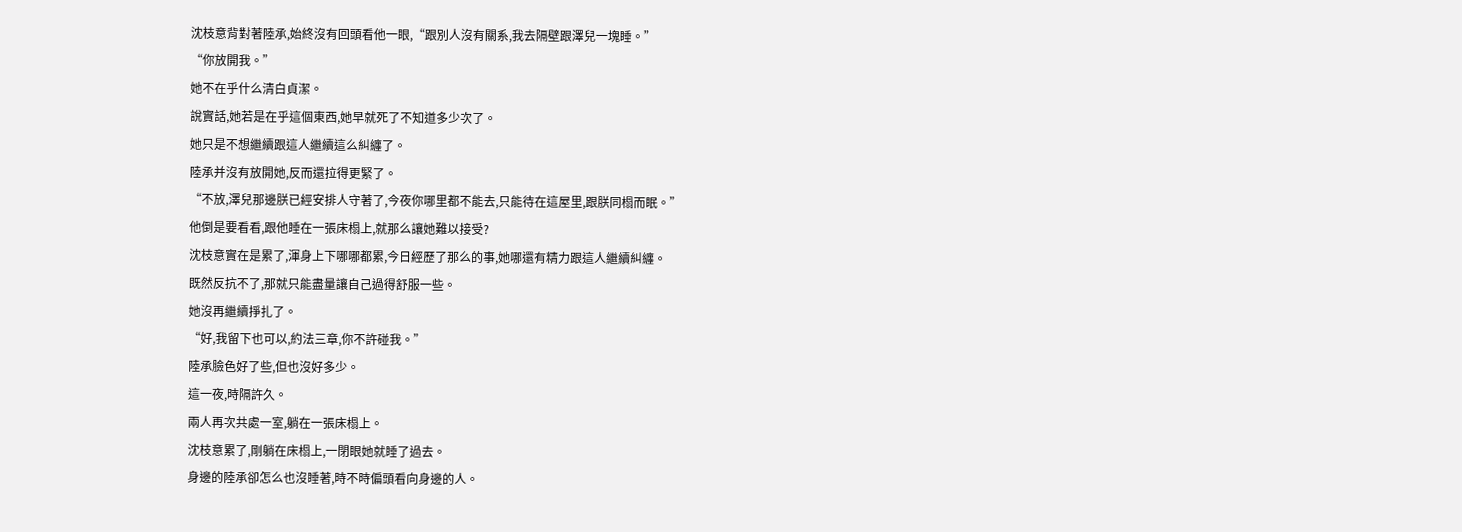沈枝意背對著陸承,始終沒有回頭看他一眼,“跟別人沒有關系,我去隔壁跟澤兒一塊睡。”
“你放開我。”
她不在乎什么清白貞潔。
說實話,她若是在乎這個東西,她早就死了不知道多少次了。
她只是不想繼續跟這人繼續這么糾纏了。
陸承并沒有放開她,反而還拉得更緊了。
“不放,澤兒那邊朕已經安排人守著了,今夜你哪里都不能去,只能待在這屋里,跟朕同榻而眠。”
他倒是要看看,跟他睡在一張床榻上,就那么讓她難以接受?
沈枝意實在是累了,渾身上下哪哪都累,今日經歷了那么的事,她哪還有精力跟這人繼續糾纏。
既然反抗不了,那就只能盡量讓自己過得舒服一些。
她沒再繼續掙扎了。
“好,我留下也可以,約法三章,你不許碰我。”
陸承臉色好了些,但也沒好多少。
這一夜,時隔許久。
兩人再次共處一室,躺在一張床榻上。
沈枝意累了,剛躺在床榻上,一閉眼她就睡了過去。
身邊的陸承卻怎么也沒睡著,時不時偏頭看向身邊的人。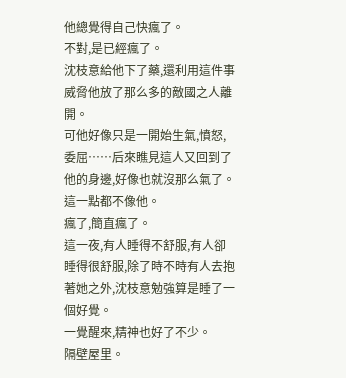他總覺得自己快瘋了。
不對,是已經瘋了。
沈枝意給他下了藥,還利用這件事威脅他放了那么多的敵國之人離開。
可他好像只是一開始生氣,憤怒,委屈……后來瞧見這人又回到了他的身邊,好像也就沒那么氣了。
這一點都不像他。
瘋了,簡直瘋了。
這一夜,有人睡得不舒服,有人卻睡得很舒服,除了時不時有人去抱著她之外,沈枝意勉強算是睡了一個好覺。
一覺醒來,精神也好了不少。
隔壁屋里。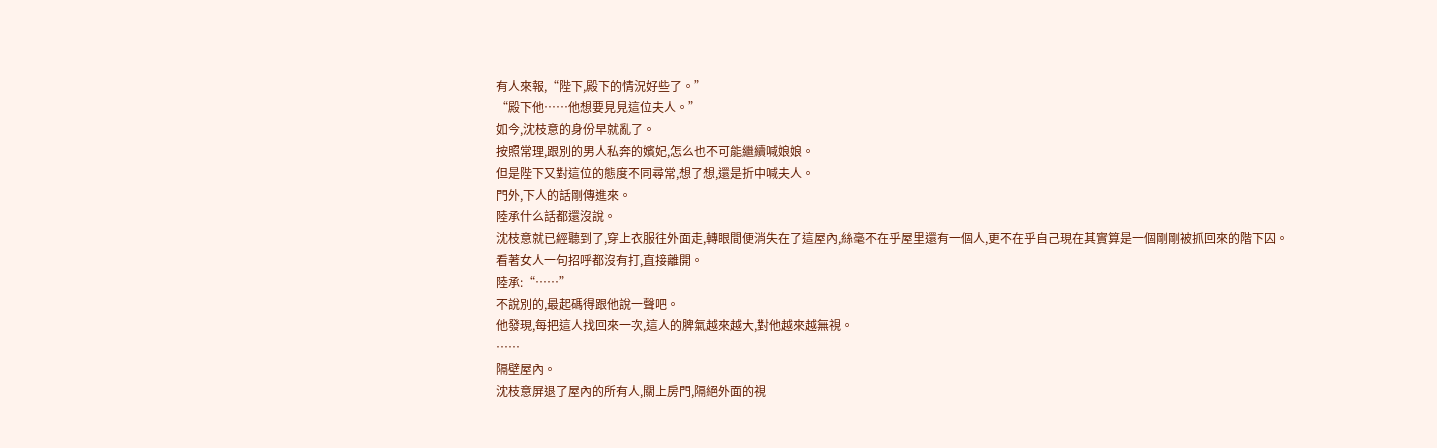有人來報,“陛下,殿下的情況好些了。”
“殿下他……他想要見見這位夫人。”
如今,沈枝意的身份早就亂了。
按照常理,跟別的男人私奔的嬪妃,怎么也不可能繼續喊娘娘。
但是陛下又對這位的態度不同尋常,想了想,還是折中喊夫人。
門外,下人的話剛傳進來。
陸承什么話都還沒說。
沈枝意就已經聽到了,穿上衣服往外面走,轉眼間便消失在了這屋內,絲毫不在乎屋里還有一個人,更不在乎自己現在其實算是一個剛剛被抓回來的階下囚。
看著女人一句招呼都沒有打,直接離開。
陸承:“……”
不說別的,最起碼得跟他說一聲吧。
他發現,每把這人找回來一次,這人的脾氣越來越大,對他越來越無視。
……
隔壁屋內。
沈枝意屏退了屋內的所有人,關上房門,隔絕外面的視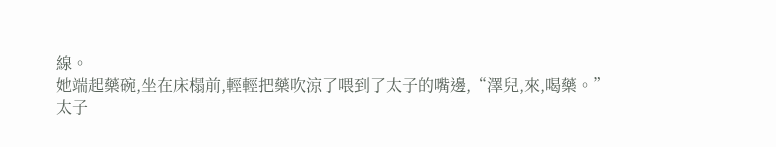線。
她端起藥碗,坐在床榻前,輕輕把藥吹涼了喂到了太子的嘴邊,“澤兒,來,喝藥。”
太子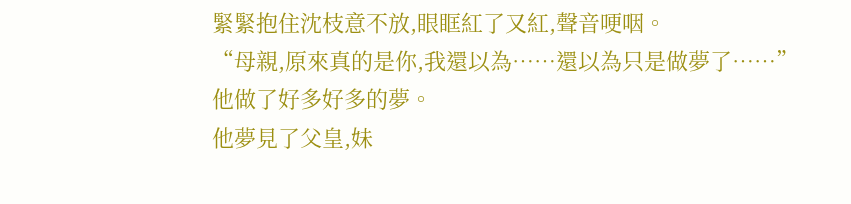緊緊抱住沈枝意不放,眼眶紅了又紅,聲音哽咽。
“母親,原來真的是你,我還以為……還以為只是做夢了……”
他做了好多好多的夢。
他夢見了父皇,妹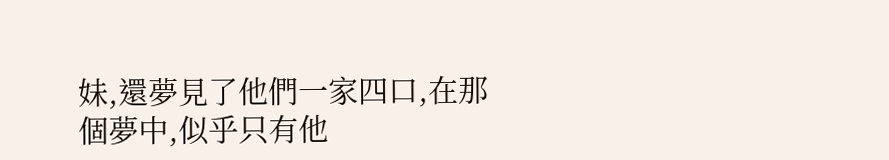妹,還夢見了他們一家四口,在那個夢中,似乎只有他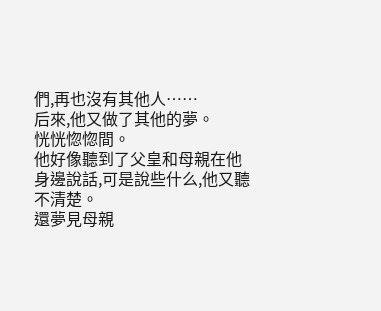們,再也沒有其他人……
后來,他又做了其他的夢。
恍恍惚惚間。
他好像聽到了父皇和母親在他身邊說話,可是說些什么,他又聽不清楚。
還夢見母親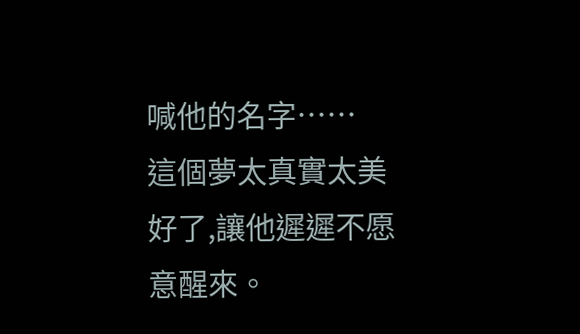喊他的名字……
這個夢太真實太美好了,讓他遲遲不愿意醒來。